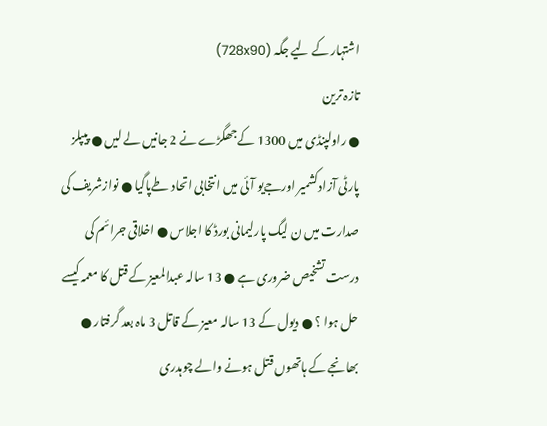اشتہار کے لیے جگہ (728x90)
تازہ ترین
● راولپنڈی میں 1300 کےجھگڑے نے 2 جانیں لے لیں ● پیپلز پارٹی آزادکشمیر اورجےیو آئی میں انتخابی اتحاد طےپاگیا ● نوازشریف کی صدارت میں ن لیگ پارلیمانی بورڈ کا اجلاس ● اخلاقی جرائم کی درست تشخیص ضروری ہے ● 13 سالہ عبدالمعیز کے قتل کا معمہ کیسے حل ہوا ؟ ● دیول کے 13 سالہ معیز کے قاتل 3 ماہ بعد گرفتار ● بھانجے کے ہاتھوں قتل ہونے والے چوہدری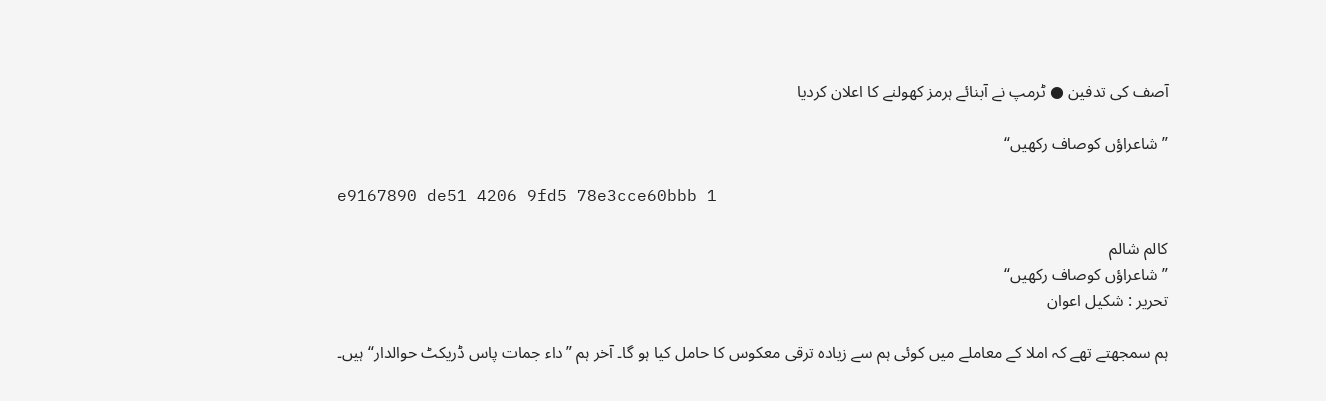آصف کی تدفین ● ٹرمپ نے آبنائے ہرمز کھولنے کا اعلان کردیا

”شاعراؤں کوصاف رکھیں“

e9167890 de51 4206 9fd5 78e3cce60bbb 1

کالم شالم
”شاعراؤں کوصاف رکھیں“
تحریر : شکیل اعوان

ہم سمجھتے تھے کہ املا کے معاملے میں کوئی ہم سے زیادہ ترقی معکوس کا حامل کیا ہو گا۔ آخر ہم ”داء جمات پاس ڈریکٹ حوالدار“ ہیں۔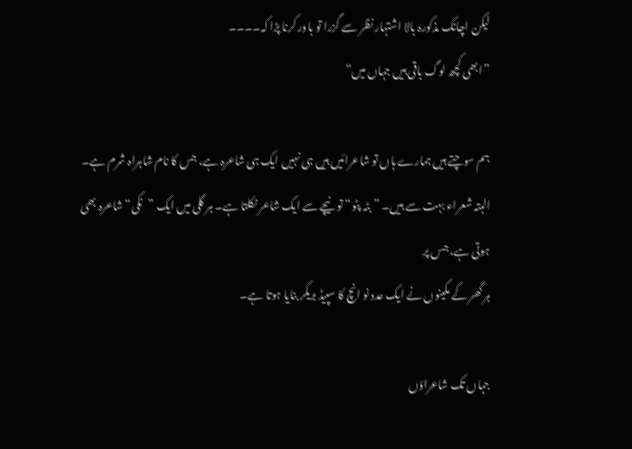لیکن اچانک مذکورہ بالا اشتہار نظر سے گزرا تو باور کرنا پڑا کہ۔۔۔۔
”ابھی کچھ لوگ باقی ہیں جہاں میں“

ہم سوچتے ہیں ہمارے ہاں تو شاعرائیں ہیں ہی نہیں ایک ہی شاعرہ ہے، جس کا نام شاہراہ شرم ہے۔ البتہ شعراء بہت سے ہیں۔ ”بٹہ پٹو“ تو نیچے سے ایک شاعر نکلتا ہے۔ ہر گلی میں ایک ”نکی“ شاعرہ بھی ہوتی ہے، جس پر
ہر گھر کے مکینوں نے ایک عدد نو انچ کا سپیڈ بریکر بنایا ہوتا ہے۔

جہاں تک شاعراؤں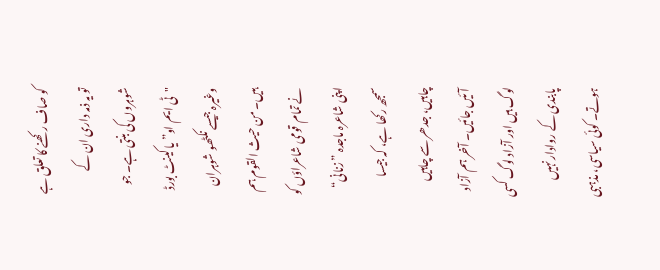کو صاف رکھنے کا تعلق ہے تو یہ ذمہ داری ان کے شوہروں کی بنتی ہے۔ جو "ٹی ایم او” یا کینٹ بورڈ وغیرہ جیسے نکٹھو شوہران ہیں۔ من حیث القوم ہم نے تمام قومی شاعراؤں کو اپنی شاعرہ ماجدہ ”زنانی“ سمجھ رکھا ہے، کہ جیسا چاہیں، جدھر سے چاہیں آئیں جائیں۔ آخر ہم آزاد لوگ ہیں اور آزاد لوگ کسی پابندی کے روادار نہیں ہوتے۔ کوئی سیاسی، مذہبی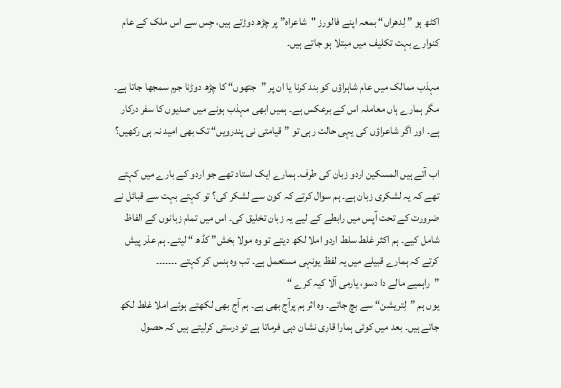اکٹھ ہو ” لِدھراں“ بمعہ اپنے فالورز "شاعراہ” پر چڑھ دوڑتے ہیں، جِس سے اس ملک کے عام کنوارے بہت تکلیف میں مبتلا ہو جاتے ہیں۔

مہذب ممالک میں عام شاہراؤں کو بند کرنا یا ان پر ”جتھوں“ کا چڑھ دوڑنا جرم سمجھا جاتا ہے۔ مگر ہمارے ہاں معاملہ اس کے برعکس ہے۔ ہمیں ابھی مہذب ہونے میں صدیوں کا سفر درکار ہے۔ اور اگر شاعراؤں کی یہی حالت رہی تو ”قیامتی نی پندرویں“ تک بھی امید نہ ہی رکھیں؟

اب آتے ہیں المسکین اردو زبان کی طرف۔ ہمارے ایک استاد تھے جو اردو کے بارے میں کہتے تھے کہ یہ لشکری زبان ہے۔ ہم سوال کرتے کہ کون سے لشکر کی؟ تو کہتے بہت سے قبائل نے ضرورت کے تحت آپس میں رابطے کے لیے یہ زبان تخلیق کی۔ اس میں تمام زبانوں کے الفاظ شامل کیے۔ ہم اکثر غلط سلط اردو املا لکھ دیتے تو وہ مولا بخش” کڈھ “ لیتے۔ ہم عذر پیش کرتے کہ ہمارے قبیلے میں یہ لفظ یونہی مستعمل ہے۔ تب وہ ہنس کر کہتے ۔۔۔۔۔۔۔
”راہمیے مالے دا دسو، یارمی آلا کیہ کرے “
یوں ہم ”لِتریشن“ سے بچ جاتے۔ وہ اثر ہم پرآج بھی ہے۔ ہم آج بھی لکھتے ہوئے املا غلط لکھ جاتے ہیں۔ بعد میں کوئی ہمارا قاری نشان دہی فرماتا ہے تو درستی کرلیتے ہیں کہ حصول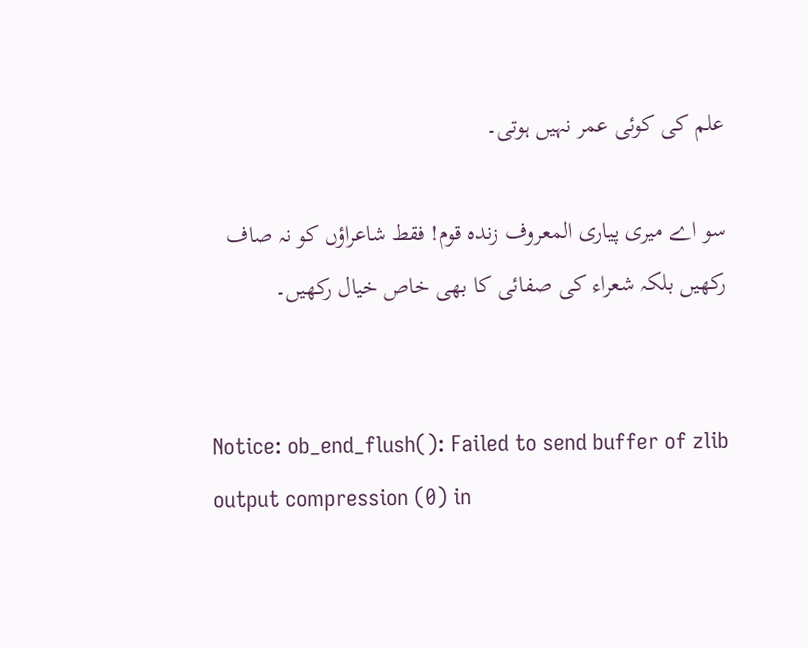علم کی کوئی عمر نہیں ہوتی۔

سو اے میری پیاری المعروف زندہ قوم! فقط شاعراؤں کو نہ صاف رکھیں بلکہ شعراء کی صفائی کا بھی خاص خیال رکھیں۔


Notice: ob_end_flush(): Failed to send buffer of zlib output compression (0) in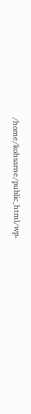/home/kohsarne/public_html/wp-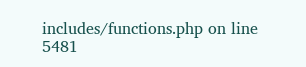includes/functions.php on line 5481